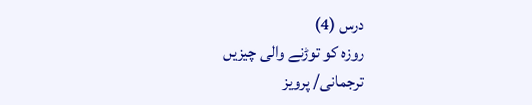درس (4)
روزہ کو توڑنے والی چیزیں
ترجمانی/ پرویز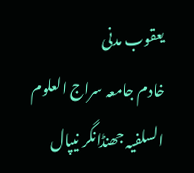یعقوب مدنی
خادم جامعہ سراج العلوم السلفیہ جھنڈانگر نیپال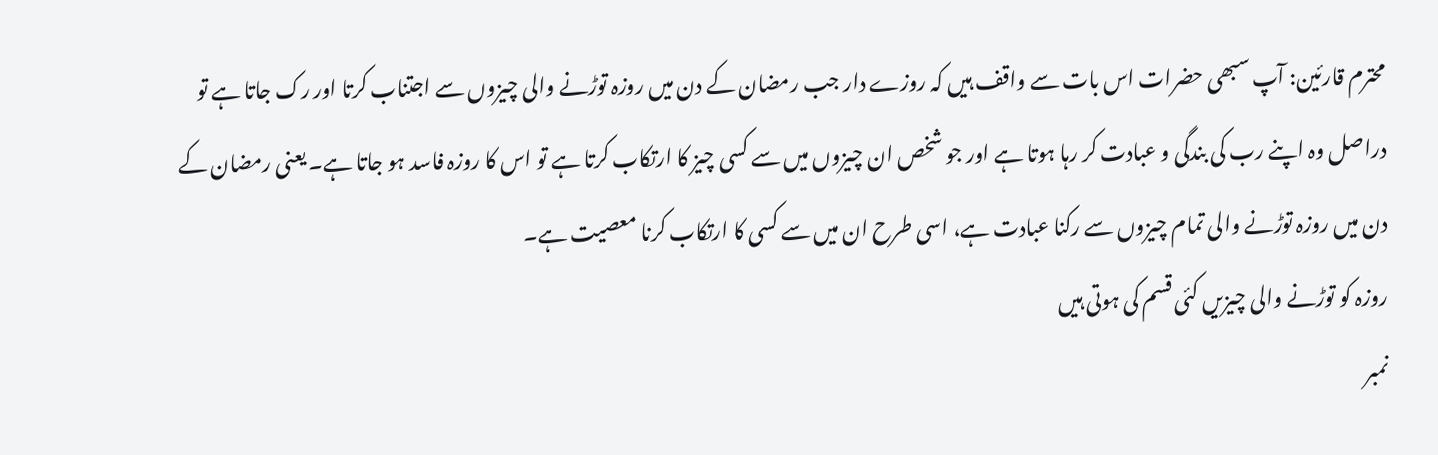محترم قارئین: آپ سبھی حضرات اس بات سے واقف ہیں کہ روزے دار جب رمضان کے دن میں روزہ توڑنے والی چیزوں سے اجتناب کرتا اور رک جاتا ہے تو دراصل وہ اپنے رب کی بندگی و عبادت کر رہا ہوتا ہے اور جو شخص ان چیزوں میں سے کسی چیز کا ارتکاب کرتا ہے تو اس کا روزہ فاسد ہو جاتا ہے۔ یعنی رمضان کے دن میں روزہ توڑنے والی تمام چیزوں سے رکنا عبادت ہے، اسی طرح ان میں سے کسی کا ارتکاب کرنا معصیت ہے۔
روزہ کو توڑنے والی چیزیں کئی قسم کی ہوتی ہیں
نمبر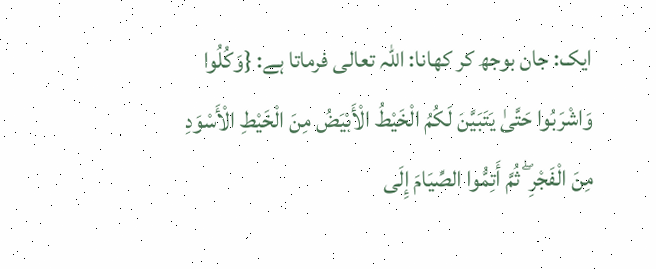ایک: جان بوجھ کر کھانا: اللہ تعالی فرماتا ہے: {وَكُلُوا وَاشْرَبُوا حَتَّىٰ يَتَبَيَّنَ لَكُمُ الْخَيْطُ الْأَبْيَضُ مِنَ الْخَيْطِ الْأَسْوَدِ مِنَ الْفَجْرِ ۖ ثُمَّ أَتِمُّوا الصِّيَامَ إِلَى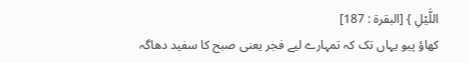اللَّيْلِ } [البقرة : 187]
کھاؤ پیو یہاں تک کہ تمہارے لیے فجر یعنی صبح کا سفید دھاگہ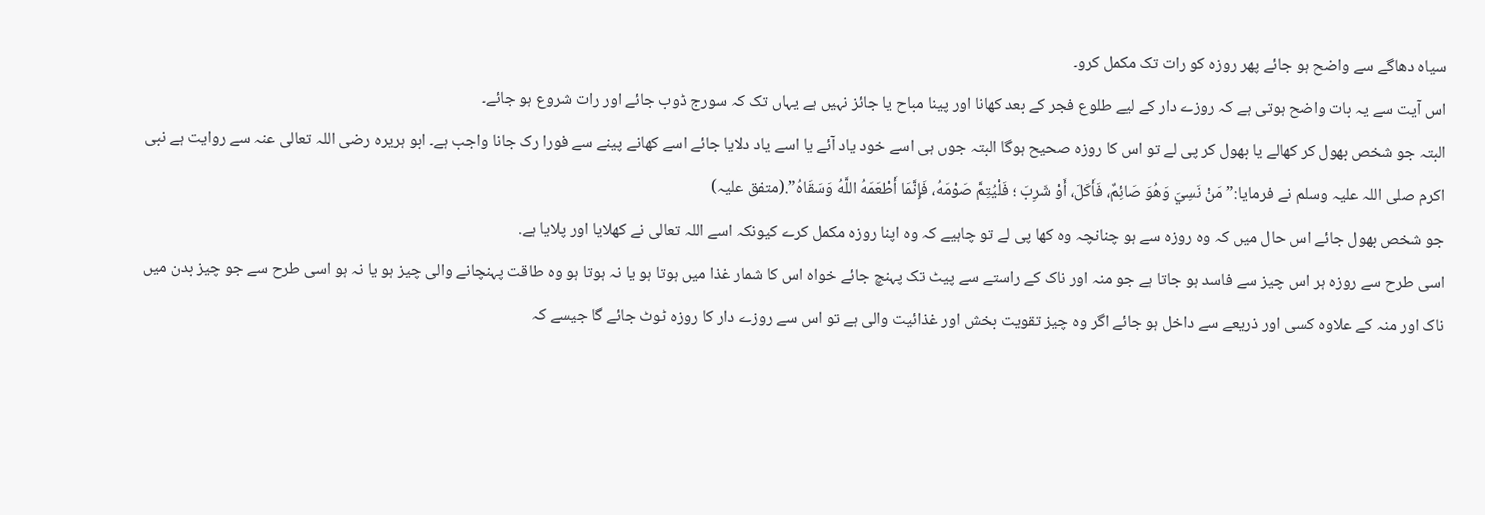سیاہ دھاگے سے واضح ہو جائے پھر روزہ کو رات تک مکمل کرو۔
اس آیت سے یہ بات واضح ہوتی ہے کہ روزے دار کے لیے طلوع فجر کے بعد کھانا اور پینا مباح یا جائز نہیں ہے یہاں تک کہ سورج ڈوب جائے اور رات شروع ہو جائے۔
البتہ جو شخص بھول کر کھالے یا بھول کر پی لے تو اس کا روزہ صحیح ہوگا البتہ جوں ہی اسے خود یاد آئے یا اسے یاد دلایا جائے اسے کھانے پینے سے فورا رک جانا واجب ہے۔ ابو ہریرہ رضی اللہ تعالی عنہ سے روایت ہے نبی اکرم صلی اللہ علیہ وسلم نے فرمایا:” مَنْ نَسِيَ وَهُوَ صَائِمٌ، فَأَكَلَ، أَوْ شَرِبَ ؛ فَلْيُتِمَّ صَوْمَهُ، فَإِنَّمَا أَطْعَمَهُ اللَّهُ وَسَقَاهُ”.(متفق علیہ)
جو شخص بھول جائے اس حال میں کہ وہ روزہ سے ہو چنانچہ وہ کھا پی لے تو چاہیے کہ وہ اپنا روزہ مکمل کرے کیونکہ اسے اللہ تعالی نے کھلایا اور پلایا ہے.
اسی طرح سے روزہ ہر اس چیز سے فاسد ہو جاتا ہے جو منہ اور ناک کے راستے سے پیٹ تک پہنچ جائے خواہ اس کا شمار غذا میں ہوتا ہو یا نہ ہوتا ہو وہ طاقت پہنچانے والی چیز ہو یا نہ ہو اسی طرح سے جو چیز بدن میں ناک اور منہ کے علاوہ کسی اور ذریعے سے داخل ہو جائے اگر وہ چیز تقویت بخش اور غذائیت والی ہے تو اس سے روزے دار کا روزہ ٹوٹ جائے گا جیسے کہ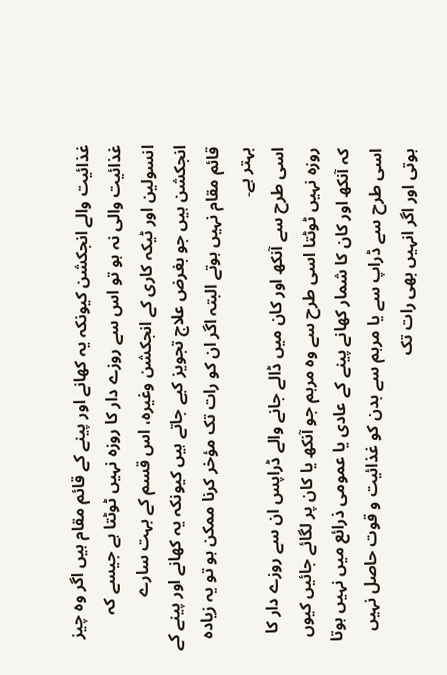غذائیت والے انجکشن کیونکہ یہ کھانے اور پینے کے قائم مقام ہیں اگر وہ چیز غذائیت والی نہ ہو تو اس سے روزے دار کا روزہ نہیں ٹوٹتا ہے جیسے کہ انسولین اور ٹیکہ کاری کے انجکشن وغیرہ، اس قسم کے بہت سارے انجکشن ہیں جو بغرض علاج تجویز کیے جاتے ہیں کیونکہ یہ کھانے اور پینے کے قائم مقام نہیں ہوتے البتہ اگر ان کو رات تک مؤخر کرنا ممکن ہو تو یہ زیادہ بہتر ہے۔
اسی طرح سے آنکھ اور کان میں ڈالے جانے والے ڈراپس ان سے روزے دار کا روزہ نہیں ٹوٹتا اسی طرح سے وہ مرہم جو آنکھ یا کان پر لگائے جائیں کیوں کہ آنکھ اور کان کا شمار کھانے پینے کے عادی یا عمومی ذرائع میں نہیں ہوتا اسی طرح سے ڈراپ سے یا مرہم سے بدن کو غذائیت و قوت حاصل نہیں ہوتی اور اگر انہیں بھی رات تک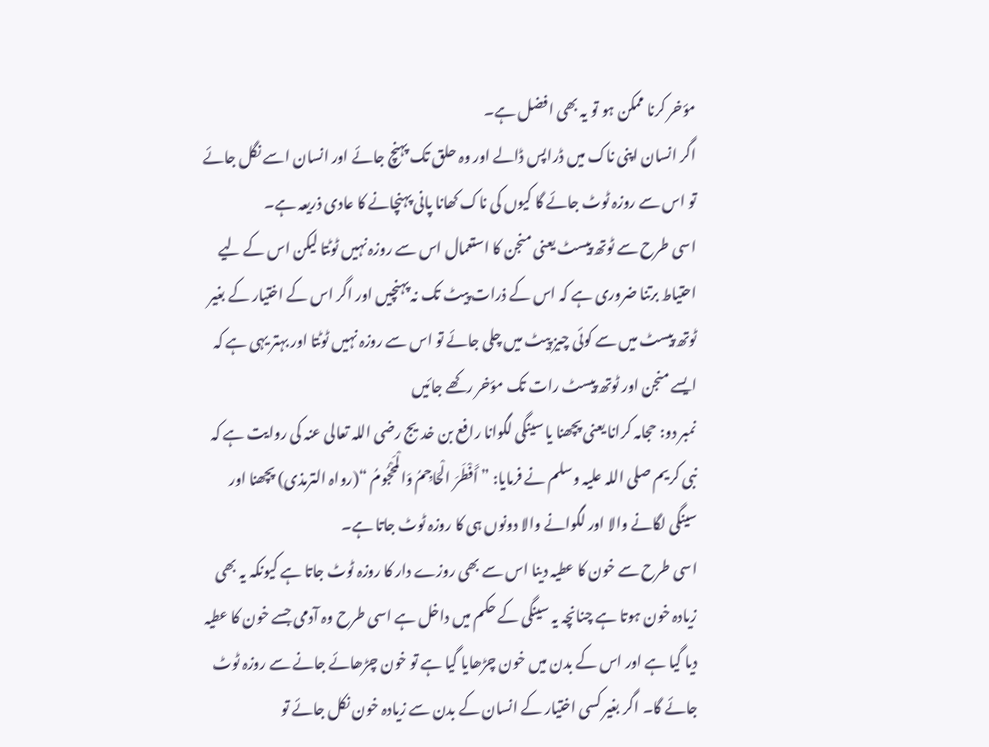مؤخر کرنا ممکن ہو تو یہ بھی افضل ہے۔
اگر انسان اپنی ناک میں ڈراپس ڈالے اور وہ حلق تک پہنچ جائے اور انسان اسے نگل جائے تو اس سے روزہ ٹوٹ جائے گا کیوں کی ناک کھانا پانی پہنچانے کا عادی ذریعہ ہے۔
اسی طرح سے ٹوتھ پیسٹ یعنی منجن کا استعمال اس سے روزہ نہیں ٹوٹتا لیکن اس کے لیے احتیاط برتنا ضروری ہے کہ اس کے ذرات پیٹ تک نہ پہنچیں اور اگر اس کے اختیار کے بغیر ٹوتھ پیسٹ میں سے کوئی چیز پیٹ میں چلی جائے تو اس سے روزہ نہیں ٹوٹتا اور بہتر یہی ہے کہ ایسے منجن اور ٹوتھ پیسٹ رات تک مؤخر رکھے جائیں
نمبر دو: حجامہ کرانا یعنی پچھنا یا سینگی لگوانا رافع بن خدیج رضی اللہ تعالی عنہ کی روایت ہے کہ نبی کریم صلی اللہ علیہ وسلم نے فرمایا: ” أَفْطَرَ الْحَاجِمُ وَالْمَحْجُومُ “(رواہ الترمذی) پچھنا اور سینگی لگانے والا اور لگوانے والا دونوں ہی کا روزہ ٹوٹ جاتا ہے۔
اسی طرح سے خون کا عطیہ دینا اس سے بھی روزے دار کا روزہ ٹوٹ جاتا ہے کیونکہ یہ بھی زیادہ خون ہوتا ہے چنانچہ یہ سینگی کے حکم میں داخل ہے اسی طرح وہ آدمی جسے خون کا عطیہ دیا گیا ہے اور اس کے بدن میں خون چڑھایا گیا ہے تو خون چڑھائے جانے سے روزہ ٹوٹ جائے گا۔ اگر بغیر کسی اختیار کے انسان کے بدن سے زیادہ خون نکل جائے تو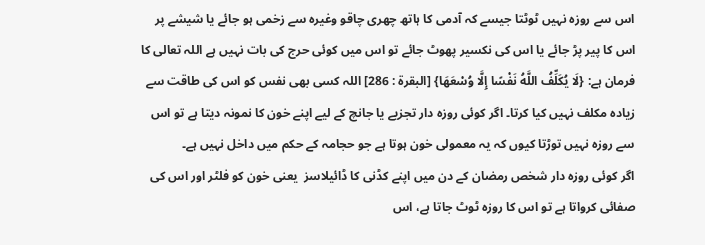اس سے روزہ نہیں ٹوٹتا جیسے کہ آدمی کا ہاتھ چھری چاقو وغیرہ سے زخمی ہو جائے یا شیشے پر اس کا پیر پڑ جائے یا اس کی نکسیر پھوٹ جائے تو اس میں کوئی حرج کی بات نہیں ہے اللہ تعالی کا فرمان ہے: {لَا يُكَلِّفُ اللَّهُ نَفْسًا إِلَّا وُسْعَهَا} [البقرة : 286] اللہ کسی بھی نفس کو اس کی طاقت سے زیادہ مکلف نہیں کیا کرتا۔ اگر کوئی روزہ دار تجزیے یا جانچ کے لیے اپنے خون کا نمونہ دیتا ہے تو اس سے روزہ نہیں توڑتا کیوں کہ یہ معمولی خون ہوتا ہے جو حجامہ کے حکم میں داخل نہیں ہے۔
اگر کوئی روزہ دار شخص رمضان کے دن میں اپنے کڈنی کا ڈائیلاسز  یعنی خون کو فلٹر اور اس کی صفائی کرواتا ہے تو اس کا روزہ ٹوٹ جاتا ہے، اس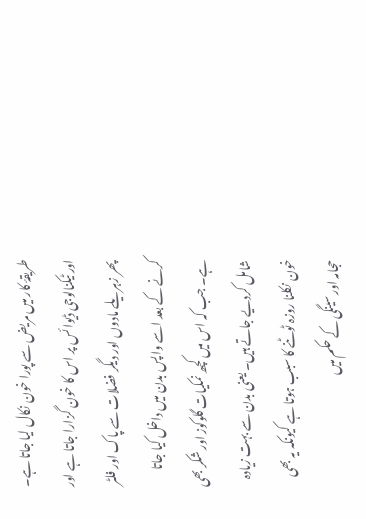طریقۂ کار میں مریض سے پورا خون نکال لیا جاتا ہے۔ اور ٹیکنالوجی ڈیوائس پر اس کا خون گزارا جاتا ہے اور پھر زہریلے مادوں اور دیگر فضلات سے پاک اور فلٹر کرنے کے بعد اسے واپس بدن میں داخل کیا جاتا ہے۔ جب کہ اس میں کچھ نمکیات گلوکوز اور شکر بھی شامل کردیے جاتے ہیں۔ یعنی بدن سے بہت زیادہ خون نکلنا روزہ ٹوٹنے کا سبب ہوتا ہے کیونکہ یہ بھی حجامہ اور سینگی کے حکم میں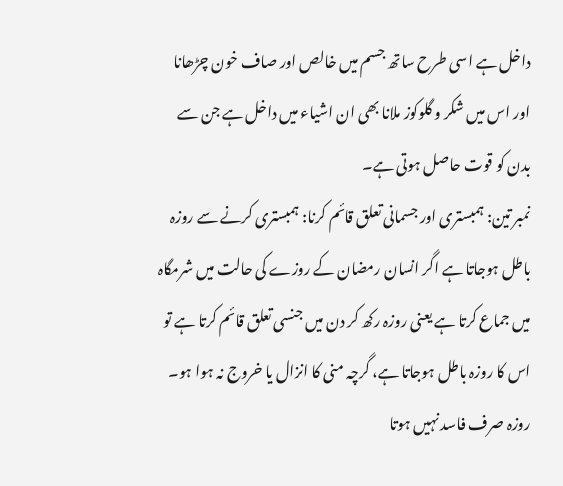داخل ہے اسی طرح ساتھ جسم میں خالص اور صاف خون چڑھانا اور اس میں شکر و گلوکوز ملانا بھی ان اشیاء میں داخل ہے جن سے بدن کو قوت حاصل ہوتی ہے۔
نمبر تین: ہمبستری اور جسمانی تعلق قائم کرنا: ہمبستری کرنے سے روزہ باطل ہوجاتا ہے اگر انسان رمضان کے روزے کی حالت میں شرمگاہ میں جماع کرتا ہے یعنی روزہ رکھ کر دن میں جنسی تعلق قائم کرتا ہے تو اس کا روزہ باطل ہوجاتا ہے، گرچہ منی کا انزال یا خروج نہ ہوا ہو۔ روزہ صرف فاسد نہیں ہوتا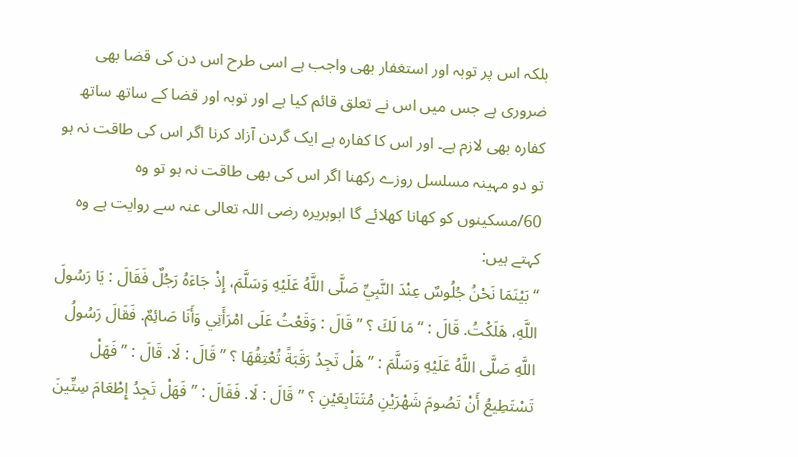بلکہ اس پر توبہ اور استغفار بھی واجب ہے اسی طرح اس دن کی قضا بھی ضروری ہے جس میں اس نے تعلق قائم کیا ہے اور توبہ اور قضا کے ساتھ ساتھ کفارہ بھی لازم ہے۔ اور اس کا کفارہ ہے ایک گردن آزاد کرنا اگر اس کی طاقت نہ ہو تو دو مہینہ مسلسل روزے رکھنا اگر اس کی بھی طاقت نہ ہو تو وہ 60/مسکینوں کو کھانا کھلائے گا ابوہریرہ رضی اللہ تعالی عنہ سے روایت ہے وہ کہتے ہیں:
“بَيْنَمَا نَحْنُ جُلُوسٌ عِنْدَ النَّبِيِّ صَلَّى اللَّهُ عَلَيْهِ وَسَلَّمَ، إِذْ جَاءَهُ رَجُلٌ فَقَالَ : يَا رَسُولَ اللَّهِ، هَلَكْتُ. قَالَ : “مَا لَكَ ؟ ” قَالَ : وَقَعْتُ عَلَى امْرَأَتِي وَأَنَا صَائِمٌ. فَقَالَ رَسُولُ اللَّهِ صَلَّى اللَّهُ عَلَيْهِ وَسَلَّمَ : ” هَلْ تَجِدُ رَقَبَةً تُعْتِقُهَا ؟ ” قَالَ : لَا. قَالَ : ” فَهَلْ تَسْتَطِيعُ أَنْ تَصُومَ شَهْرَيْنِ مُتَتَابِعَيْنِ ؟ ” قَالَ : لَا. فَقَالَ : ” فَهَلْ تَجِدُ إِطْعَامَ سِتِّينَ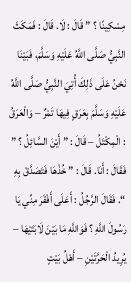مِسْكِينًا ؟ ” قَالَ : لَا. قَالَ : فَمَكَثَ النَّبِيُّ صَلَّى اللَّهُ عَلَيْهِ وَسَلَّمَ، فَبَيْنَا نَحْنُ عَلَى ذَلِكَ أُتِيَ النَّبِيُّ صَلَّى اللَّهُ عَلَيْهِ وَسَلَّمَ بِعَرَقٍ فِيهَا تَمْرٌ – وَالْعَرَقُ : الْمِكْتَلُ – قَالَ : ” أَيْنَ السَّائِلُ ؟ ” فَقَالَ : أَنَا. قَالَ : ” خُذْهَا فَتَصَدَّقْ بِهِ “. فَقَالَ الرَّجُلُ : أَعَلَى أَفْقَرَ مِنِّي يَا رَسُولَ اللَّهِ ؟ فَوَاللَّهِ مَا بَيْنَ لَابَتَيْهَا – يُرِيدُ الْحَرَّتَيْنِ – أَهْلُ بَيْتٍ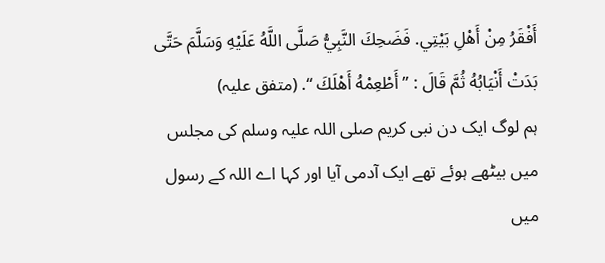أَفْقَرُ مِنْ أَهْلِ بَيْتِي. فَضَحِكَ النَّبِيُّ صَلَّى اللَّهُ عَلَيْهِ وَسَلَّمَ حَتَّى بَدَتْ أَنْيَابُهُ ثُمَّ قَالَ : ” أَطْعِمْهُ أَهْلَكَ “. (متفق علیہ)
ہم لوگ ایک دن نبی کریم صلی اللہ علیہ وسلم کی مجلس میں بیٹھے ہوئے تھے ایک آدمی آیا اور کہا اے اللہ کے رسول میں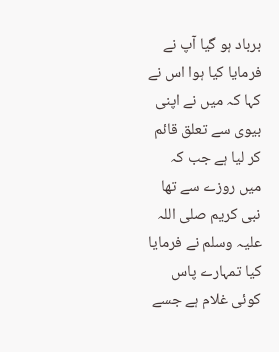برباد ہو گیا آپ نے فرمایا کیا ہوا اس نے کہا کہ میں نے اپنی بیوی سے تعلق قائم کر لیا ہے جب کہ میں روزے سے تھا نبی کریم صلی اللہ علیہ وسلم نے فرمایا کیا تمہارے پاس کوئی غلام ہے جسے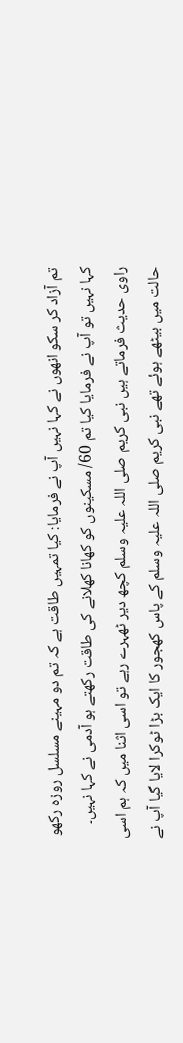تم آزاد کر سکو انھوں نے کہا نہیں آپ نے فرمایا: کیا تمہیں طاقت ہے کہ تم دو مہینے مسلسل روزہ رکھو کہا نہیں تو آپ نے فرمایا کیا تم 60/ مسکینوں کو کھانا کھلانے کی طاقت رکھتے ہو آدمی نے کہا نہیں۔ راوی حدیث فرماتے ہیں نبی کریم صلی اللہ علیہ وسلم کچھ دیر ٹھہرے رہے تو اسی اثنا میں کہ ہم اسی حالت میں بیٹھے ہوئے تھے نبی کریم صلی اللہ علیہ وسلم کے پاس کھجور کا ایک بڑا ٹوکرا لایا گیا آپ نے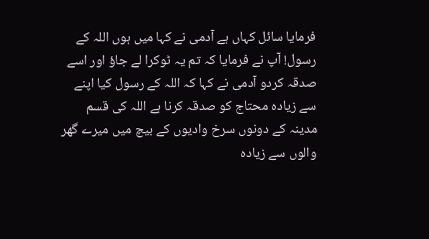فرمایا سائل کہاں ہے آدمی نے کہا میں ہوں اللہ کے رسول! آپ نے فرمایا کہ تم یہ ٹوکرا لے جاؤ اور اسے صدقہ کردو آدمی نے کہا کہ اللہ کے رسول کیا اپنے سے زیادہ محتاج کو صدقہ کرنا ہے اللہ کی قسم مدینہ کے دونوں سرخ وادیوں کے بیچ میں میرے گھر والوں سے زیادہ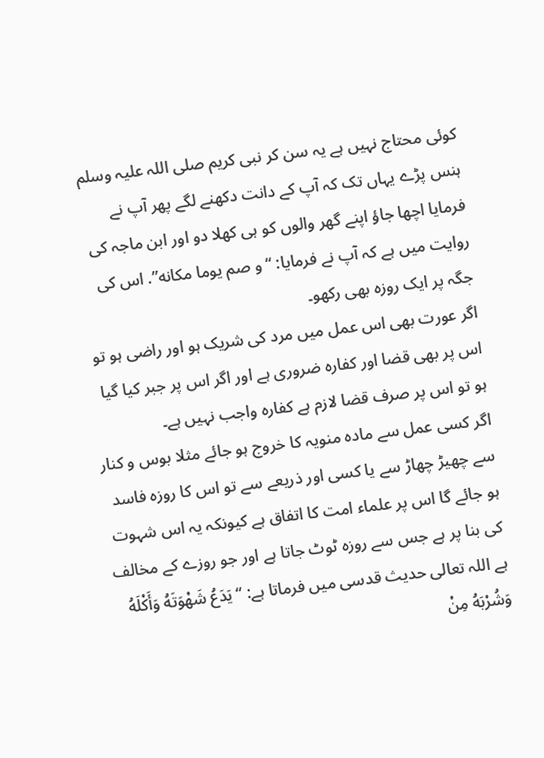کوئی محتاج نہیں ہے یہ سن کر نبی کریم صلی اللہ علیہ وسلم ہنس پڑے یہاں تک کہ آپ کے دانت دکھنے لگے پھر آپ نے فرمایا اچھا جاؤ اپنے گھر والوں کو ہی کھلا دو اور ابن ماجہ کی روایت میں ہے کہ آپ نے فرمایا: “و صم يوما مكانه”. اس کی جگہ پر ایک روزہ بھی رکھو۔
اگر عورت بھی اس عمل میں مرد کی شریک ہو اور راضی ہو تو اس پر بھی قضا اور کفارہ ضروری ہے اور اگر اس پر جبر کیا گیا ہو تو اس پر صرف قضا لازم ہے کفارہ واجب نہیں ہے۔
اگر کسی عمل سے مادہ منویہ کا خروج ہو جائے مثلا بوس و کنار سے چھیڑ چھاڑ سے یا کسی اور ذریعے سے تو اس کا روزہ فاسد ہو جائے گا اس پر علماء امت کا اتفاق ہے کیونکہ یہ اس شہوت کی بنا پر ہے جس سے روزہ ٹوٹ جاتا ہے اور جو روزے کے مخالف ہے اللہ تعالی حدیث قدسی میں فرماتا ہے: “يَدَعُ شَهْوَتَهُ وَأَكْلَهُ وَشُرْبَهُ مِنْ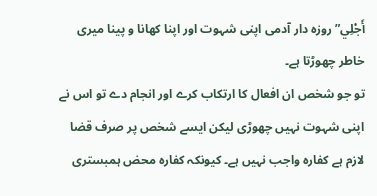أَجْلِي” روزہ دار آدمی اپنی شہوت اور اپنا کھانا و پینا میری خاطر چھوڑتا ہے۔
تو جو شخص ان افعال کا ارتکاب کرے اور انجام دے تو اس نے اپنی شہوت نہیں چھوڑی لیکن ایسے شخص پر صرف قضا لازم ہے کفارہ واجب نہیں ہے۔ کیونکہ کفارہ محض ہمبستری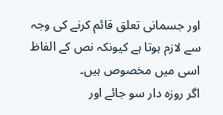اور جسمانی تعلق قائم کرنے کی وجہ سے لازم ہوتا ہے کیونکہ نص کے الفاظ اسی میں مخصوص ہیں۔
اگر روزہ دار سو جائے اور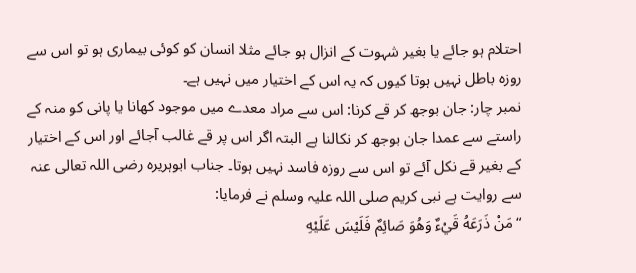احتلام ہو جائے یا بغیر شہوت کے انزال ہو جائے مثلا انسان کو کوئی بیماری ہو تو اس سے روزہ باطل نہیں ہوتا کیوں کہ یہ اس کے اختیار میں نہیں ہے۔
نمبر چار: جان بوجھ کر قے کرنا: اس سے مراد معدے میں موجود کھانا یا پانی کو منہ کے راستے سے عمدا جان بوجھ کر نکالنا ہے البتہ اگر اس پر قے غالب آجائے اور اس کے اختیار کے بغیر قے نکل آئے تو اس سے روزہ فاسد نہیں ہوتا۔ جناب ابوہریرہ رضی اللہ تعالی عنہ سے روایت ہے نبی کریم صلی اللہ علیہ وسلم نے فرمایا:
“مَنْ ذَرَعَهُ قَيْءٌ وَهُوَ صَائِمٌ فَلَيْسَ عَلَيْهِ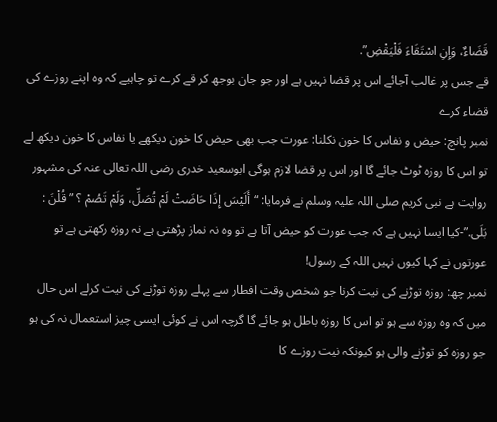قَضَاءٌ، وَإِنِ اسْتَقَاءَ فَلْيَقْضِ”.
قے جس پر غالب آجائے اس پر قضا نہیں ہے اور جو جان بوجھ کر قے کرے تو چاہیے کہ وہ اپنے روزے کی قضاء کرے
نمبر پانچ: حیض و نفاس کا خون نکلنا: عورت جب بھی حیض کا خون دیکھے یا نفاس کا خون دیکھ لے تو اس کا روزہ ٹوٹ جائے گا اور اس پر قضا لازم ہوگی ابوسعید خدری رضی اللہ تعالی عنہ کی مشہور روایت ہے نبی کریم صلی اللہ علیہ وسلم نے فرمایا: “أَلَيْسَ إِذَا حَاضَتْ لَمْ تُصَلِّ، وَلَمْ تَصُمْ ؟ ” قُلْنَ : بَلَى.”-کیا ایسا نہیں ہے کہ جب عورت کو حیض آتا ہے تو وہ نہ نماز پڑھتی ہے نہ روزہ رکھتی ہے تو عورتوں نے کہا کیوں نہیں اللہ کے رسول!
نمبر چھ: روزہ توڑنے کی نیت کرنا جو شخص وقت افطار سے پہلے روزہ توڑنے کی نیت کرلے اس حال میں کہ وہ روزہ سے ہو تو اس کا روزہ باطل ہو جائے گا گرچہ اس نے کوئی ایسی چیز استعمال نہ کی ہو جو روزہ کو توڑنے والی ہو کیونکہ نیت روزے کا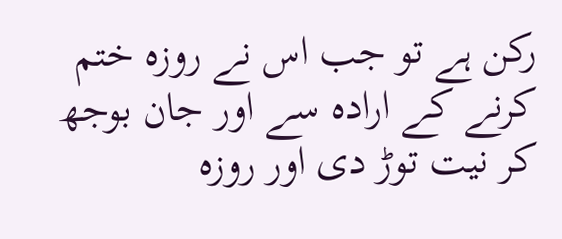رکن ہے تو جب اس نے روزہ ختم کرنے کے ارادہ سے اور جان بوجھ کر نیت توڑ دی اور روزہ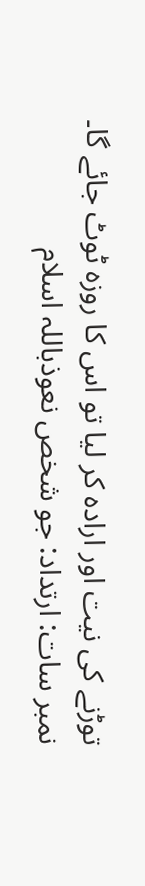توڑنے کی نیت اور ارادہ کر لیا تو اس کا روزہ ٹوٹ جائے گا۔
نمبر سات: ارتداد: جو شخص نعوذباللہ اسلام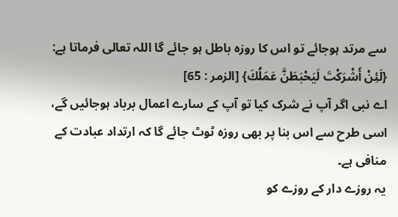سے مرتد ہوجائے تو اس کا روزہ باطل ہو جائے گا اللہ تعالی فرماتا ہے: {لَئِنْ أَشْرَكْتَ لَيَحْبَطَنَّ عَمَلُكَ} [الزمر : 65]
اے نبی اگر آپ نے شرک کیا تو آپ کے سارے اعمال برباد ہوجائیں گے، اسی طرح سے اس بنا پر بھی روزہ ٹوٹ جائے گا کہ ارتداد عبادت کے منافی ہے۔
یہ روزے دار کے روزے کو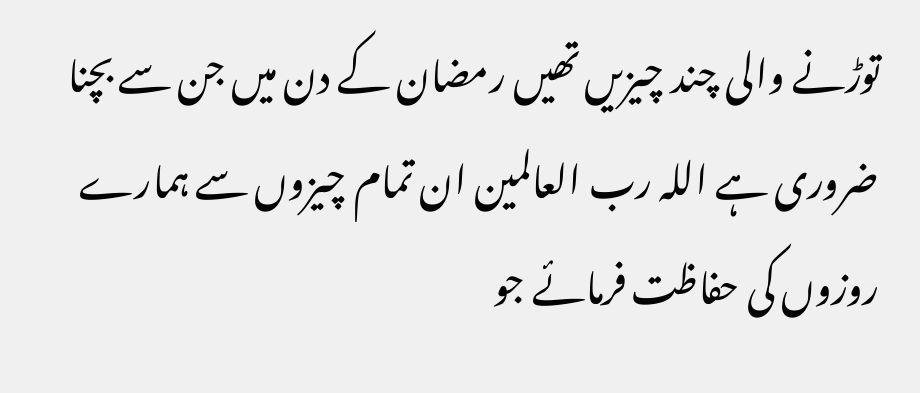توڑنے والی چند چیزیں تھیں رمضان کے دن میں جن سے بچنا ضروری ہے اللہ رب العالمین ان تمام چیزوں سے ہمارے روزوں کی حفاظت فرمائے جو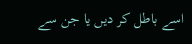اسے باطل کر دیں یا جن سے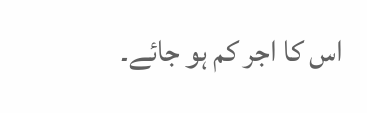اس کا اجر کم ہو جائے۔